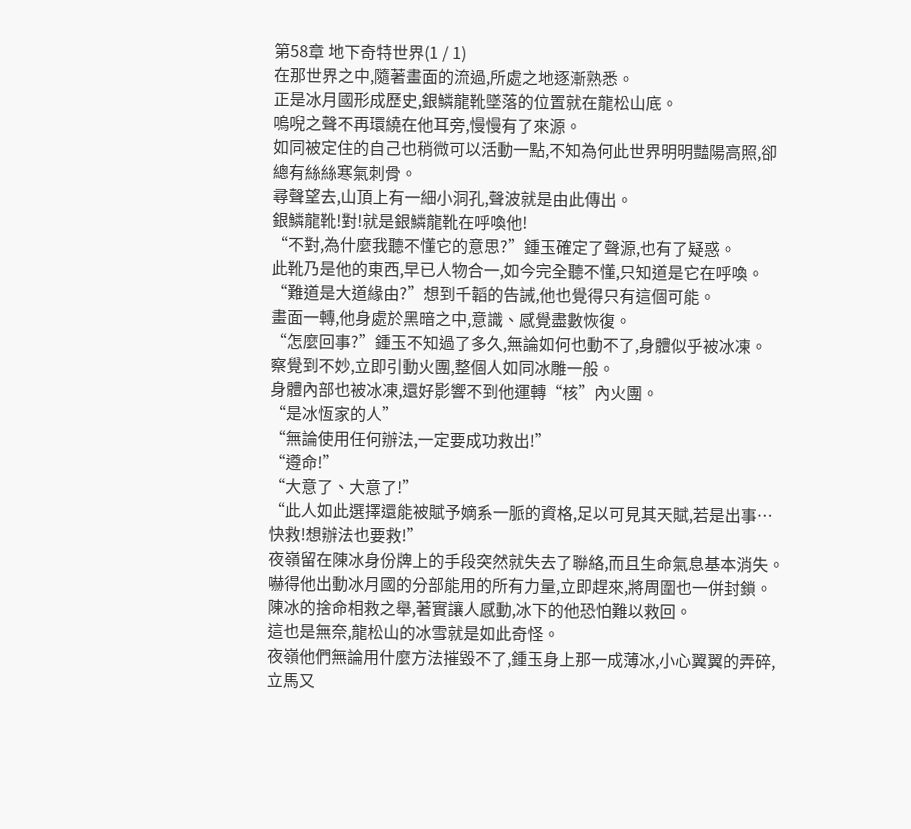第58章 地下奇特世界(1 / 1)
在那世界之中,隨著畫面的流過,所處之地逐漸熟悉。
正是冰月國形成歷史,銀鱗龍靴墜落的位置就在龍松山底。
嗚唲之聲不再環繞在他耳旁,慢慢有了來源。
如同被定住的自己也稍微可以活動一點,不知為何此世界明明豔陽高照,卻總有絲絲寒氣刺骨。
尋聲望去,山頂上有一細小洞孔,聲波就是由此傳出。
銀鱗龍靴!對!就是銀鱗龍靴在呼喚他!
“不對,為什麼我聽不懂它的意思?”鍾玉確定了聲源,也有了疑惑。
此靴乃是他的東西,早已人物合一,如今完全聽不懂,只知道是它在呼喚。
“難道是大道緣由?”想到千韜的告誡,他也覺得只有這個可能。
畫面一轉,他身處於黑暗之中,意識、感覺盡數恢復。
“怎麼回事?”鍾玉不知過了多久,無論如何也動不了,身體似乎被冰凍。
察覺到不妙,立即引動火團,整個人如同冰雕一般。
身體內部也被冰凍,還好影響不到他運轉“核”內火團。
“是冰恆家的人”
“無論使用任何辦法,一定要成功救出!”
“遵命!”
“大意了、大意了!”
“此人如此選擇還能被賦予嫡系一脈的資格,足以可見其天賦,若是出事…快救!想辦法也要救!”
夜嶺留在陳冰身份牌上的手段突然就失去了聯絡,而且生命氣息基本消失。
嚇得他出動冰月國的分部能用的所有力量,立即趕來,將周圍也一併封鎖。
陳冰的捨命相救之舉,著實讓人感動,冰下的他恐怕難以救回。
這也是無奈,龍松山的冰雪就是如此奇怪。
夜嶺他們無論用什麼方法摧毀不了,鍾玉身上那一成薄冰,小心翼翼的弄碎,立馬又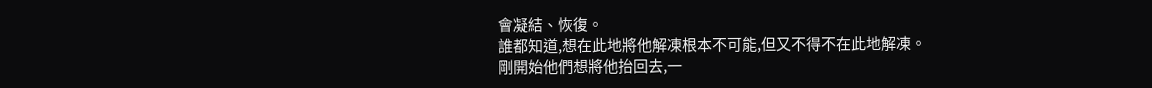會凝結、恢復。
誰都知道,想在此地將他解凍根本不可能,但又不得不在此地解凍。
剛開始他們想將他抬回去,一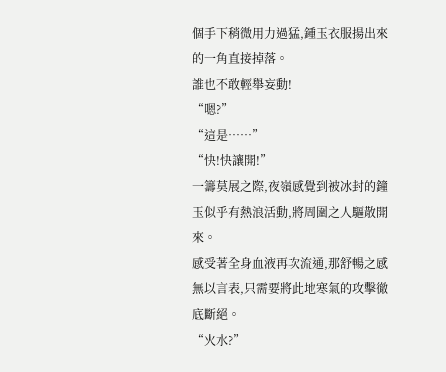個手下稍微用力過猛,鍾玉衣服揚出來的一角直接掉落。
誰也不敢輕舉妄動!
“嗯?”
“這是……”
“快!快讓開!”
一籌莫展之際,夜嶺感覺到被冰封的鐘玉似乎有熱浪活動,將周圍之人驅散開來。
感受著全身血液再次流通,那舒暢之感無以言表,只需要將此地寒氣的攻擊徹底斷絕。
“火水?”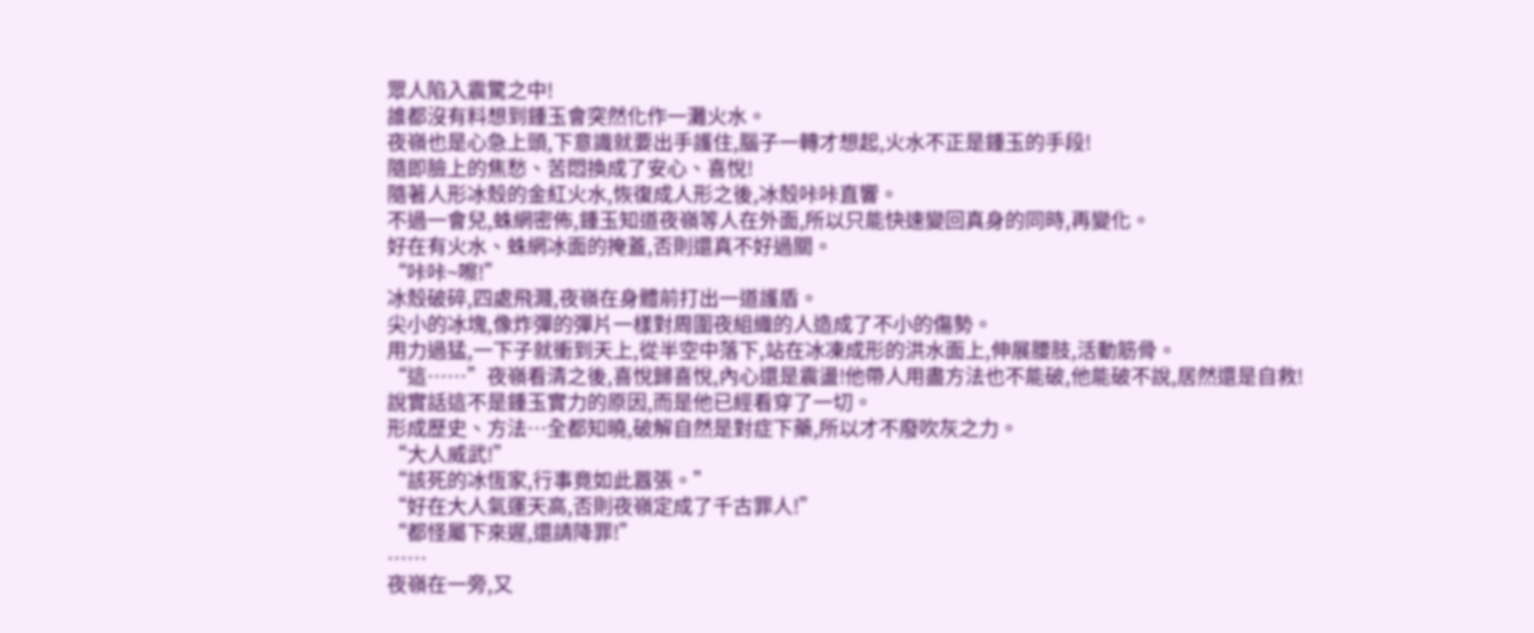眾人陷入震驚之中!
誰都沒有料想到鍾玉會突然化作一灘火水。
夜嶺也是心急上頭,下意識就要出手護住,腦子一轉才想起,火水不正是鍾玉的手段!
隨即臉上的焦愁、苦悶換成了安心、喜悅!
隨著人形冰殼的金紅火水,恢復成人形之後,冰殼咔咔直響。
不過一會兒,蛛網密佈,鍾玉知道夜嶺等人在外面,所以只能快速變回真身的同時,再變化。
好在有火水、蛛網冰面的掩蓋,否則還真不好過關。
“咔咔~嚓!”
冰殼破碎,四處飛濺,夜嶺在身體前打出一道護盾。
尖小的冰塊,像炸彈的彈片一樣對周圍夜組織的人造成了不小的傷勢。
用力過猛,一下子就衝到天上,從半空中落下,站在冰凍成形的洪水面上,伸展腰肢,活動筋骨。
“這……”夜嶺看清之後,喜悅歸喜悅,內心還是震盪!他帶人用盡方法也不能破,他能破不說,居然還是自救!
說實話這不是鍾玉實力的原因,而是他已經看穿了一切。
形成歷史、方法…全都知曉,破解自然是對症下藥,所以才不廢吹灰之力。
“大人威武!”
“該死的冰恆家,行事竟如此囂張。”
“好在大人氣運天高,否則夜嶺定成了千古罪人!”
“都怪屬下來遲,還請降罪!”
……
夜嶺在一旁,又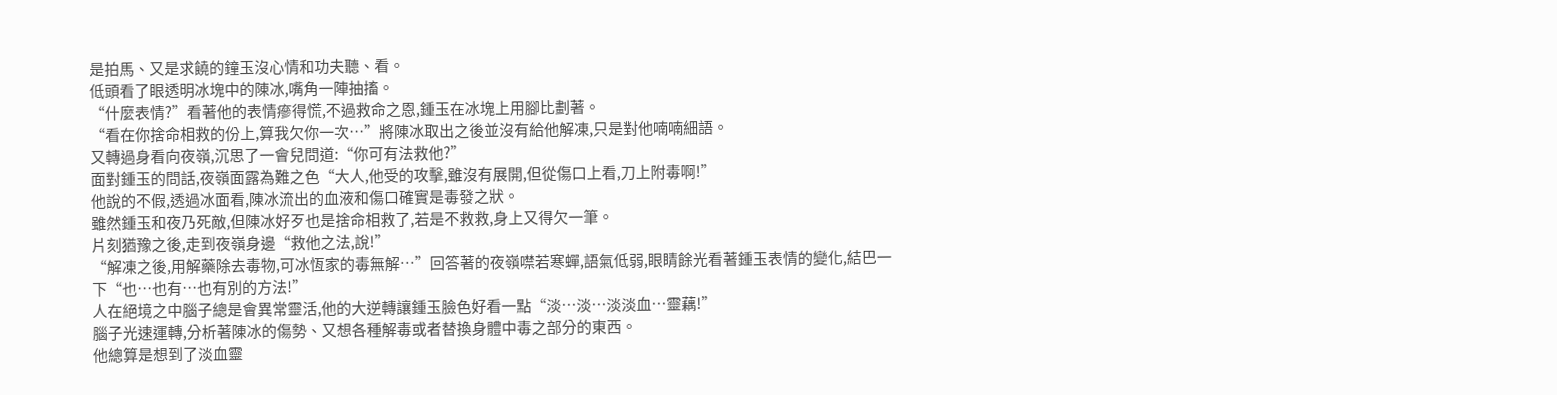是拍馬、又是求饒的鐘玉沒心情和功夫聽、看。
低頭看了眼透明冰塊中的陳冰,嘴角一陣抽搐。
“什麼表情?”看著他的表情瘮得慌,不過救命之恩,鍾玉在冰塊上用腳比劃著。
“看在你捨命相救的份上,算我欠你一次…”將陳冰取出之後並沒有給他解凍,只是對他喃喃細語。
又轉過身看向夜嶺,沉思了一會兒問道:“你可有法救他?”
面對鍾玉的問話,夜嶺面露為難之色“大人,他受的攻擊,雖沒有展開,但從傷口上看,刀上附毒啊!”
他說的不假,透過冰面看,陳冰流出的血液和傷口確實是毒發之狀。
雖然鍾玉和夜乃死敵,但陳冰好歹也是捨命相救了,若是不救救,身上又得欠一筆。
片刻猶豫之後,走到夜嶺身邊“救他之法,說!”
“解凍之後,用解藥除去毒物,可冰恆家的毒無解…”回答著的夜嶺噤若寒蟬,語氣低弱,眼睛餘光看著鍾玉表情的變化,結巴一下“也…也有…也有別的方法!”
人在絕境之中腦子總是會異常靈活,他的大逆轉讓鍾玉臉色好看一點“淡…淡…淡淡血…靈藕!”
腦子光速運轉,分析著陳冰的傷勢、又想各種解毒或者替換身體中毒之部分的東西。
他總算是想到了淡血靈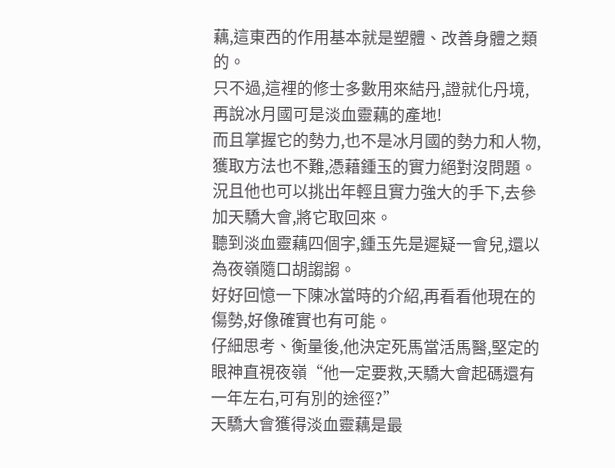藕,這東西的作用基本就是塑體、改善身體之類的。
只不過,這裡的修士多數用來結丹,證就化丹境,再說冰月國可是淡血靈藕的產地!
而且掌握它的勢力,也不是冰月國的勢力和人物,獲取方法也不難,憑藉鍾玉的實力絕對沒問題。
況且他也可以挑出年輕且實力強大的手下,去參加天驕大會,將它取回來。
聽到淡血靈藕四個字,鍾玉先是遲疑一會兒,還以為夜嶺隨口胡謅謅。
好好回憶一下陳冰當時的介紹,再看看他現在的傷勢,好像確實也有可能。
仔細思考、衡量後,他決定死馬當活馬醫,堅定的眼神直視夜嶺“他一定要救,天驕大會起碼還有一年左右,可有別的途徑?”
天驕大會獲得淡血靈藕是最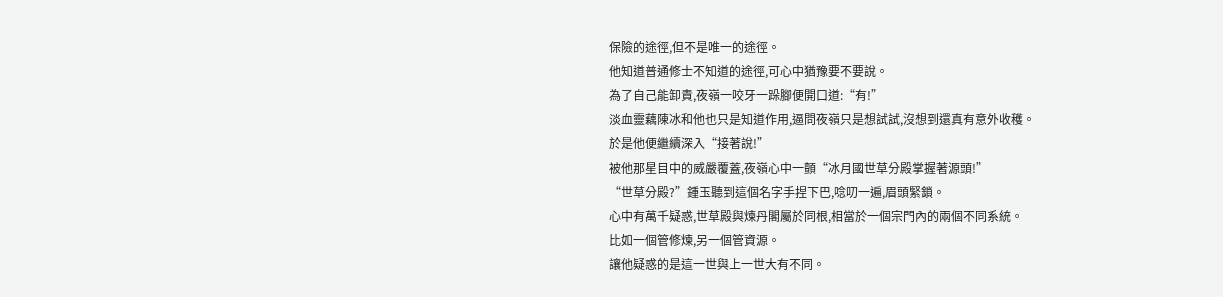保險的途徑,但不是唯一的途徑。
他知道普通修士不知道的途徑,可心中猶豫要不要說。
為了自己能卸責,夜嶺一咬牙一跺腳便開口道:“有!”
淡血靈藕陳冰和他也只是知道作用,逼問夜嶺只是想試試,沒想到還真有意外收穫。
於是他便繼續深入“接著說!”
被他那星目中的威嚴覆蓋,夜嶺心中一顫“冰月國世草分殿掌握著源頭!”
“世草分殿?”鍾玉聽到這個名字手捏下巴,唸叨一遍,眉頭緊鎖。
心中有萬千疑惑,世草殿與煉丹閣屬於同根,相當於一個宗門內的兩個不同系統。
比如一個管修煉,另一個管資源。
讓他疑惑的是這一世與上一世大有不同。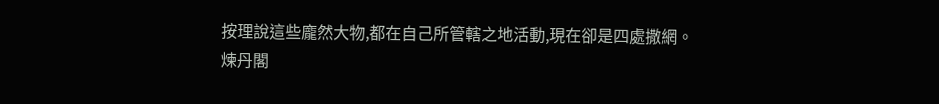按理說這些龐然大物,都在自己所管轄之地活動,現在卻是四處撒網。
煉丹閣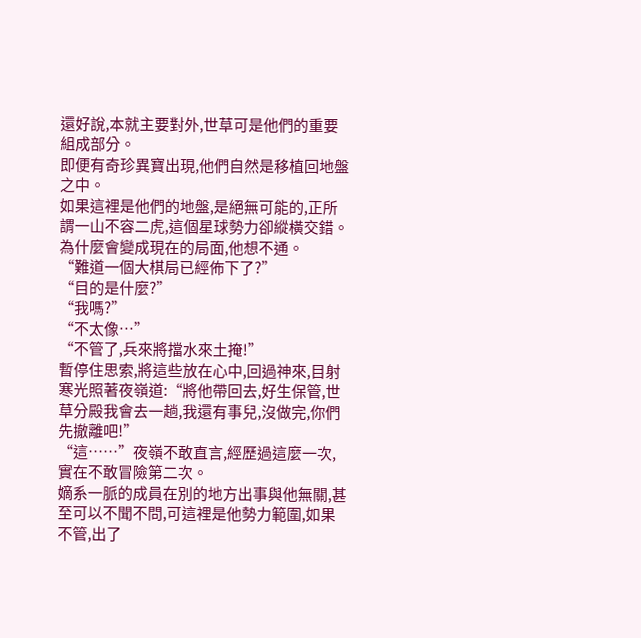還好說,本就主要對外,世草可是他們的重要組成部分。
即便有奇珍異寶出現,他們自然是移植回地盤之中。
如果這裡是他們的地盤,是絕無可能的,正所謂一山不容二虎,這個星球勢力卻縱橫交錯。
為什麼會變成現在的局面,他想不通。
“難道一個大棋局已經佈下了?”
“目的是什麼?”
“我嗎?”
“不太像…”
“不管了,兵來將擋水來土掩!”
暫停住思索,將這些放在心中,回過神來,目射寒光照著夜嶺道:“將他帶回去,好生保管,世草分殿我會去一趟,我還有事兒,沒做完,你們先撤離吧!”
“這……”夜嶺不敢直言,經歷過這麼一次,實在不敢冒險第二次。
嫡系一脈的成員在別的地方出事與他無關,甚至可以不聞不問,可這裡是他勢力範圍,如果不管,出了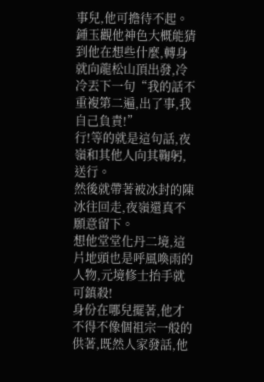事兒,他可擔待不起。
鍾玉觀他神色大概能猜到他在想些什麼,轉身就向龍松山頂出發,冷冷丟下一句“我的話不重複第二遍,出了事,我自己負責!”
行!等的就是這句話,夜嶺和其他人向其鞠躬,送行。
然後就帶著被冰封的陳冰往回走,夜嶺還真不願意留下。
想他堂堂化丹二境,這片地頭也是呼風喚雨的人物,元境修士抬手就可鎮殺!
身份在哪兒擺著,他才不得不像個祖宗一般的供著,既然人家發話,他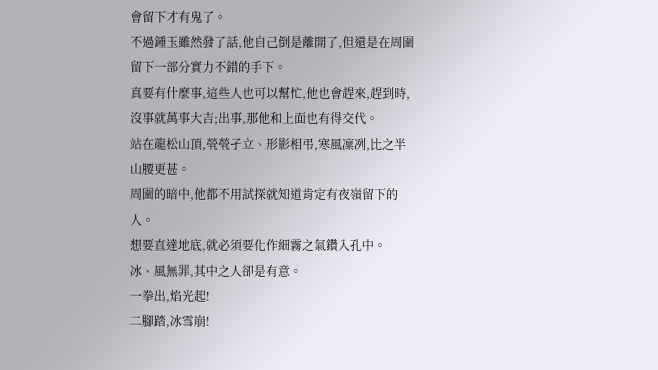會留下才有鬼了。
不過鍾玉雖然發了話,他自己倒是離開了,但還是在周圍留下一部分實力不錯的手下。
真要有什麼事,這些人也可以幫忙,他也會趕來,趕到時,沒事就萬事大吉;出事,那他和上面也有得交代。
站在龍松山頂,煢煢孑立、形影相弔,寒風凜冽,比之半山腰更甚。
周圍的暗中,他都不用試探就知道肯定有夜嶺留下的人。
想要直達地底,就必須要化作細霧之氣鑽入孔中。
冰、風無罪,其中之人卻是有意。
一拳出,焰光起!
二腳踏,冰雪崩!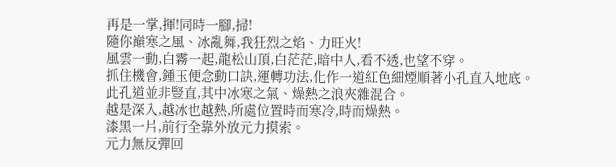再是一掌,揮!同時一腳,掃!
隨你巔寒之風、冰亂舞,我狂烈之焰、力旺火!
風雲一動,白霧一起,龍松山頂,白茫茫,暗中人,看不透,也望不穿。
抓住機會,鍾玉便念動口訣,運轉功法,化作一道紅色細煙順著小孔直入地底。
此孔道並非豎直,其中冰寒之氣、燥熱之浪夾雜混合。
越是深入,越冰也越熱,所處位置時而寒冷,時而燥熱。
漆黑一片,前行全靠外放元力摸索。
元力無反彈回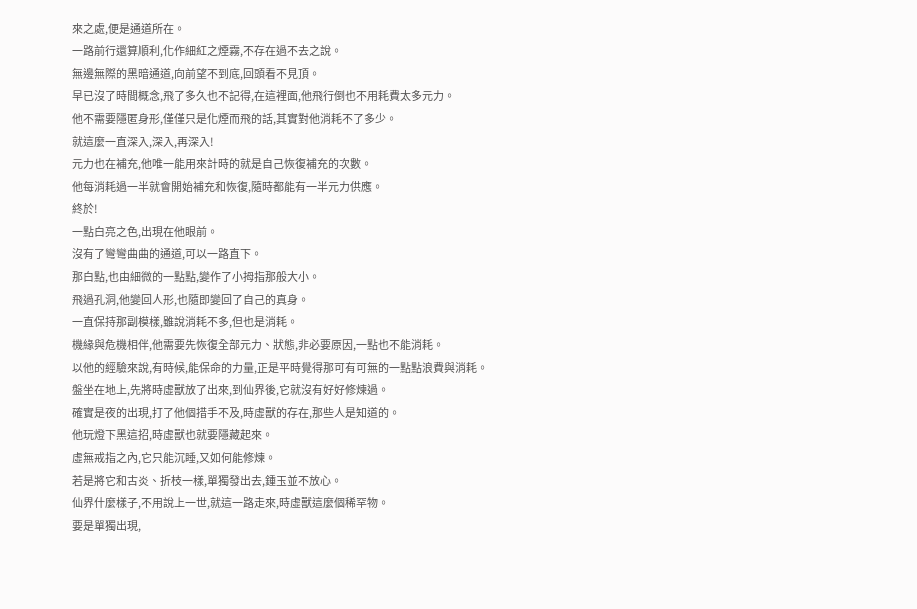來之處,便是通道所在。
一路前行還算順利,化作細紅之煙霧,不存在過不去之說。
無邊無際的黑暗通道,向前望不到底,回頭看不見頂。
早已沒了時間概念,飛了多久也不記得,在這裡面,他飛行倒也不用耗費太多元力。
他不需要隱匿身形,僅僅只是化煙而飛的話,其實對他消耗不了多少。
就這麼一直深入,深入,再深入!
元力也在補充,他唯一能用來計時的就是自己恢復補充的次數。
他每消耗過一半就會開始補充和恢復,隨時都能有一半元力供應。
終於!
一點白亮之色,出現在他眼前。
沒有了彎彎曲曲的通道,可以一路直下。
那白點,也由細微的一點點,變作了小拇指那般大小。
飛過孔洞,他變回人形,也隨即變回了自己的真身。
一直保持那副模樣,雖說消耗不多,但也是消耗。
機緣與危機相伴,他需要先恢復全部元力、狀態,非必要原因,一點也不能消耗。
以他的經驗來說,有時候,能保命的力量,正是平時覺得那可有可無的一點點浪費與消耗。
盤坐在地上,先將時虛獸放了出來,到仙界後,它就沒有好好修煉過。
確實是夜的出現,打了他個措手不及,時虛獸的存在,那些人是知道的。
他玩燈下黑這招,時虛獸也就要隱藏起來。
虛無戒指之內,它只能沉睡,又如何能修煉。
若是將它和古炎、折枝一樣,單獨發出去,鍾玉並不放心。
仙界什麼樣子,不用說上一世,就這一路走來,時虛獸這麼個稀罕物。
要是單獨出現,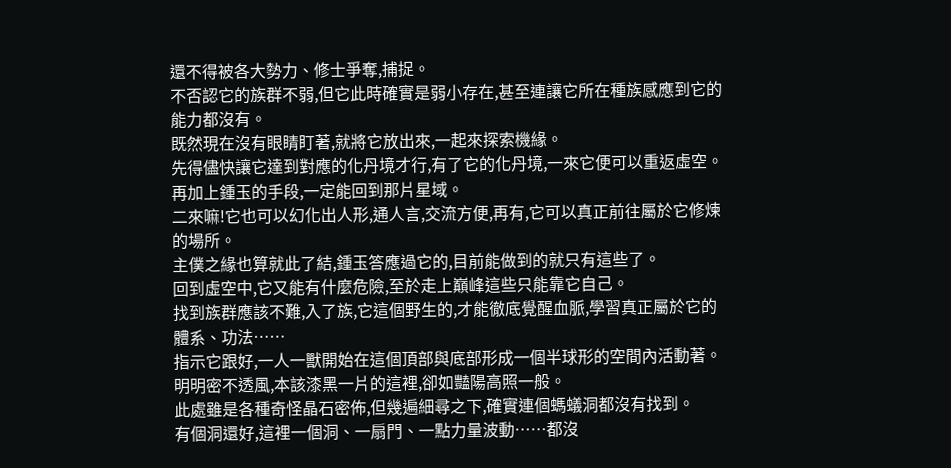還不得被各大勢力、修士爭奪,捕捉。
不否認它的族群不弱,但它此時確實是弱小存在,甚至連讓它所在種族感應到它的能力都沒有。
既然現在沒有眼睛盯著,就將它放出來,一起來探索機緣。
先得儘快讓它達到對應的化丹境才行,有了它的化丹境,一來它便可以重返虛空。
再加上鍾玉的手段,一定能回到那片星域。
二來嘛!它也可以幻化出人形,通人言,交流方便,再有,它可以真正前往屬於它修煉的場所。
主僕之緣也算就此了結,鍾玉答應過它的,目前能做到的就只有這些了。
回到虛空中,它又能有什麼危險,至於走上巔峰這些只能靠它自己。
找到族群應該不難,入了族,它這個野生的,才能徹底覺醒血脈,學習真正屬於它的體系、功法……
指示它跟好,一人一獸開始在這個頂部與底部形成一個半球形的空間內活動著。
明明密不透風,本該漆黑一片的這裡,卻如豔陽高照一般。
此處雖是各種奇怪晶石密佈,但幾遍細尋之下,確實連個螞蟻洞都沒有找到。
有個洞還好,這裡一個洞、一扇門、一點力量波動……都沒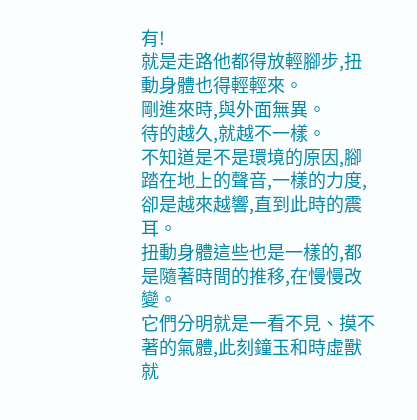有!
就是走路他都得放輕腳步,扭動身體也得輕輕來。
剛進來時,與外面無異。
待的越久,就越不一樣。
不知道是不是環境的原因,腳踏在地上的聲音,一樣的力度,卻是越來越響,直到此時的震耳。
扭動身體這些也是一樣的,都是隨著時間的推移,在慢慢改變。
它們分明就是一看不見、摸不著的氣體,此刻鐘玉和時虛獸就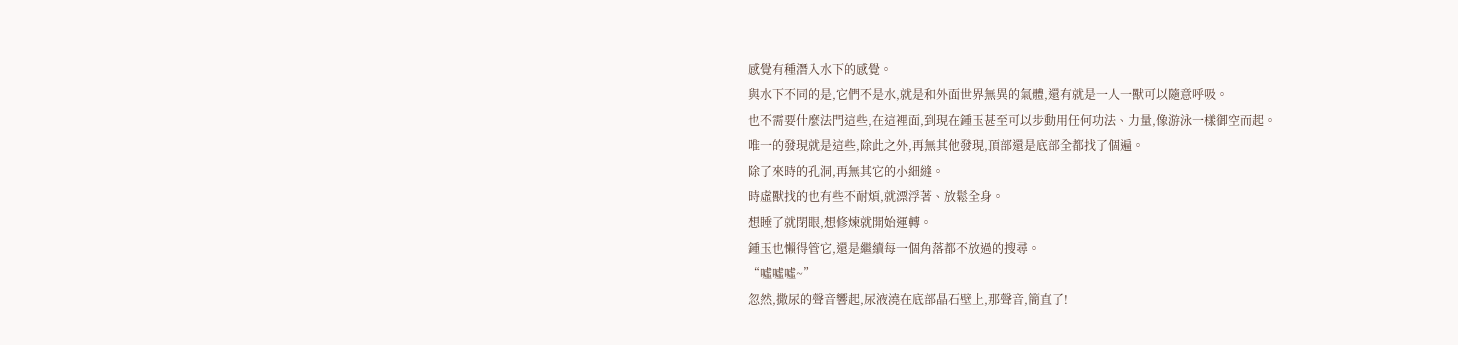感覺有種潛入水下的感覺。
與水下不同的是,它們不是水,就是和外面世界無異的氣體,還有就是一人一獸可以隨意呼吸。
也不需要什麼法門這些,在這裡面,到現在鍾玉甚至可以步動用任何功法、力量,像游泳一樣御空而起。
唯一的發現就是這些,除此之外,再無其他發現,頂部還是底部全都找了個遍。
除了來時的孔洞,再無其它的小細縫。
時虛獸找的也有些不耐煩,就漂浮著、放鬆全身。
想睡了就閉眼,想修煉就開始運轉。
鍾玉也懶得管它,還是繼續每一個角落都不放過的搜尋。
“噓噓噓~”
忽然,撒尿的聲音響起,尿液澆在底部晶石壁上,那聲音,簡直了!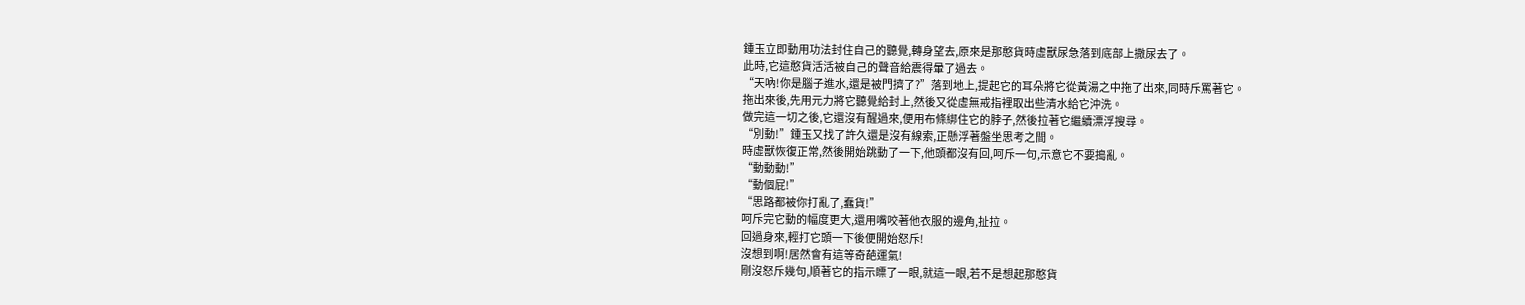鍾玉立即動用功法封住自己的聽覺,轉身望去,原來是那憨貨時虛獸尿急落到底部上撒尿去了。
此時,它這憨貨活活被自己的聲音給震得暈了過去。
“天吶!你是腦子進水,還是被門擠了?”落到地上,提起它的耳朵將它從黃湯之中拖了出來,同時斥罵著它。
拖出來後,先用元力將它聽覺給封上,然後又從虛無戒指裡取出些清水給它沖洗。
做完這一切之後,它還沒有醒過來,便用布條綁住它的脖子,然後拉著它繼續漂浮搜尋。
“別動!”鍾玉又找了許久還是沒有線索,正懸浮著盤坐思考之間。
時虛獸恢復正常,然後開始跳動了一下,他頭都沒有回,呵斥一句,示意它不要搗亂。
“動動動!”
“動個屁!”
“思路都被你打亂了,蠢貨!”
呵斥完它動的幅度更大,還用嘴咬著他衣服的邊角,扯拉。
回過身來,輕打它頭一下後便開始怒斥!
沒想到啊!居然會有這等奇葩運氣!
剛沒怒斥幾句,順著它的指示瞟了一眼,就這一眼,若不是想起那憨貨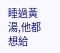睡過黃湯,他都想給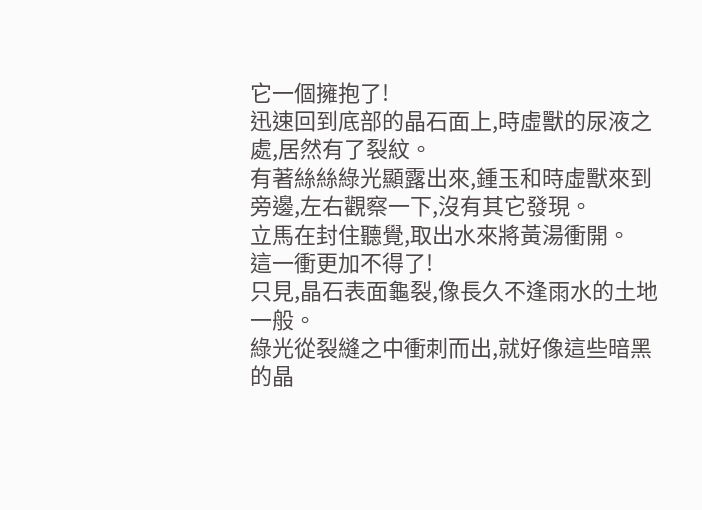它一個擁抱了!
迅速回到底部的晶石面上,時虛獸的尿液之處,居然有了裂紋。
有著絲絲綠光顯露出來,鍾玉和時虛獸來到旁邊,左右觀察一下,沒有其它發現。
立馬在封住聽覺,取出水來將黃湯衝開。
這一衝更加不得了!
只見,晶石表面龜裂,像長久不逢雨水的土地一般。
綠光從裂縫之中衝刺而出,就好像這些暗黑的晶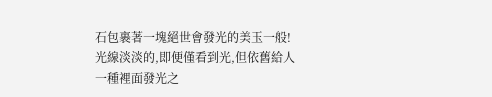石包裹著一塊絕世會發光的美玉一般!
光線淡淡的,即便僅看到光,但依舊給人一種裡面發光之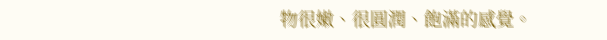物很嫩、很圓潤、飽滿的感覺。